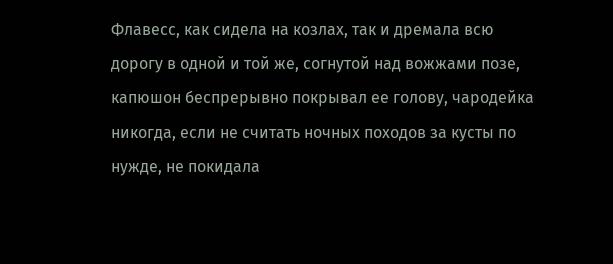Флавесс, как сидела на козлах, так и дремала всю дорогу в одной и той же, согнутой над вожжами позе, капюшон беспрерывно покрывал ее голову, чародейка никогда, если не считать ночных походов за кусты по нужде, не покидала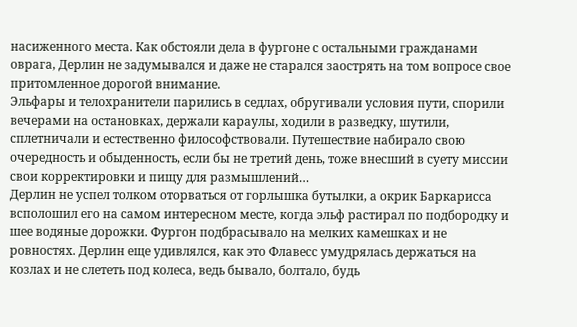насиженного места. Как обстояли дела в фургоне с остальными гражданами оврага, Дерлин не задумывался и даже не старался заострять на том вопросе свое притомленное дорогой внимание.
Эльфары и телохранители парились в седлах, обругивали условия пути, спорили вечерами на остановках, держали караулы, ходили в разведку, шутили, сплетничали и естественно философствовали. Путешествие набирало свою очередность и обыденность, если бы не третий день, тоже внесший в суету миссии свои корректировки и пищу для размышлений…
Дерлин не успел толком оторваться от горлышка бутылки, а окрик Баркарисса всполошил его на самом интересном месте, когда эльф растирал по подбородку и шее водяные дорожки. Фургон подбрасывало на мелких камешках и не ровностях. Дерлин еще удивлялся, как это Флавесс умудрялась держаться на козлах и не слететь под колеса, ведь бывало, болтало, будь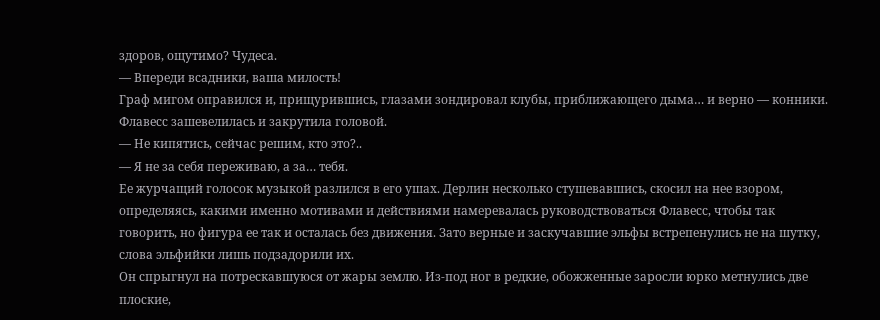здоров, ощутимо? Чудеса.
— Впереди всадники, ваша милость!
Граф мигом оправился и, прищурившись, глазами зондировал клубы, приближающего дыма… и верно — конники.
Флавесс зашевелилась и закрутила головой.
— Не кипятись, сейчас решим, кто это?..
— Я не за себя переживаю, а за… тебя.
Ее журчащий голосок музыкой разлился в его ушах. Дерлин несколько стушевавшись, скосил на нее взором, определяясь, какими именно мотивами и действиями намеревалась руководствоваться Флавесс, чтобы так говорить, но фигура ее так и осталась без движения. Зато верные и заскучавшие эльфы встрепенулись не на шутку, слова эльфийки лишь подзадорили их.
Он спрыгнул на потрескавшуюся от жары землю. Из-под ног в редкие, обожженные заросли юрко метнулись две плоские,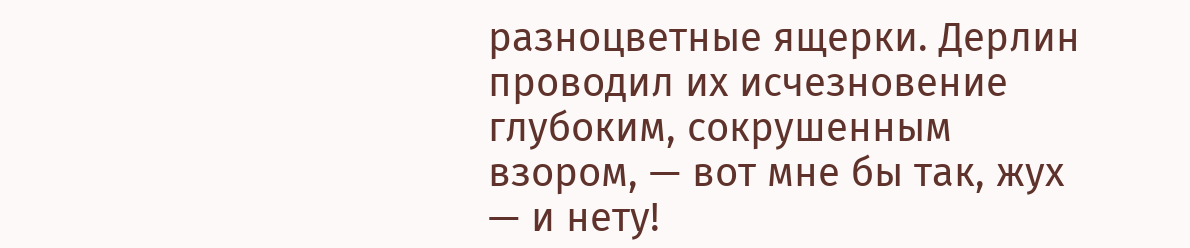разноцветные ящерки. Дерлин проводил их исчезновение глубоким, сокрушенным взором, — вот мне бы так, жух — и нету!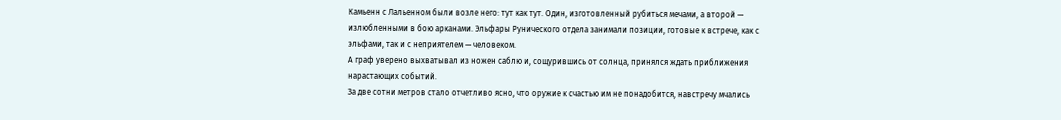Камьенн с Лальенном были возле него: тут как тут. Один, изготовленный рубиться мечами, а второй — излюбленными в бою арканами. Эльфары Рунического отдела занимали позиции, готовые к встрече, как с эльфами, так и с неприятелем — человеком.
А граф уверено выхватывал из ножен саблю и, сощурившись от солнца, принялся ждать приближения нарастающих событий.
За две сотни метров стало отчетливо ясно, что оружие к счастью им не понадобится, навстречу мчались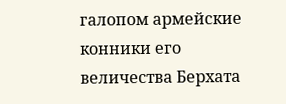галопом армейские конники его величества Берхата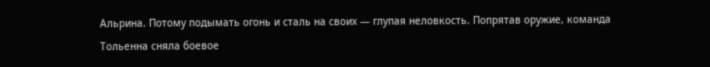Альрина. Потому подымать огонь и сталь на своих — глупая неловкость. Попрятав оружие, команда Тольенна сняла боевое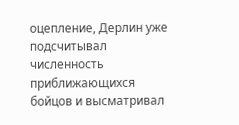оцепление, Дерлин уже подсчитывал численность приближающихся бойцов и высматривал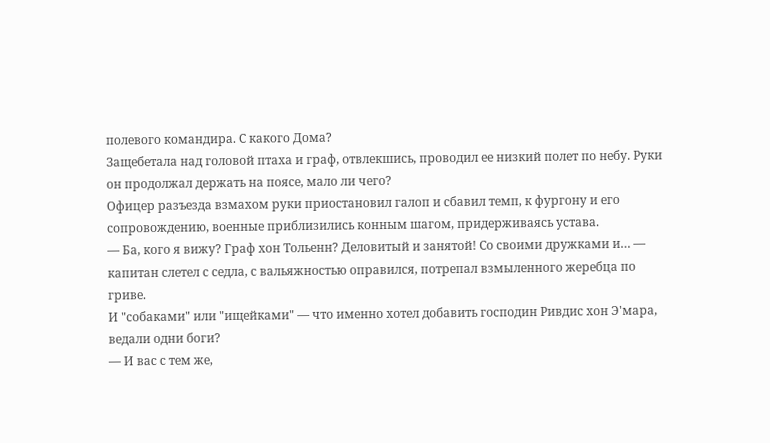полевого командира. С какого Дома?
Защебетала над головой птаха и граф, отвлекшись, проводил ее низкий полет по небу. Руки он продолжал держать на поясе, мало ли чего?
Офицер разъезда взмахом руки приостановил галоп и сбавил темп, к фургону и его сопровождению, военные приблизились конным шагом, придерживаясь устава.
— Ба, кого я вижу? Граф хон Тольенн? Деловитый и занятой! Со своими дружками и… — капитан слетел с седла, с вальяжностью оправился, потрепал взмыленного жеребца по гриве.
И "собаками" или "ищейками" — что именно хотел добавить господин Ривдис хон Э'мара, ведали одни боги?
— И вас с тем же,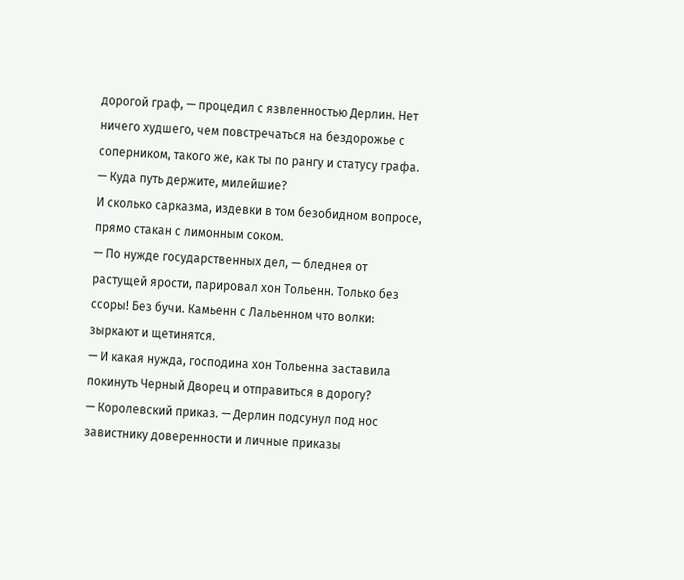дорогой граф, — процедил с язвленностью Дерлин. Нет ничего худшего, чем повстречаться на бездорожье с соперником, такого же, как ты по рангу и статусу графа.
— Куда путь держите, милейшие?
И сколько сарказма, издевки в том безобидном вопросе, прямо стакан с лимонным соком.
— По нужде государственных дел, — бледнея от растущей ярости, парировал хон Тольенн. Только без ссоры! Без бучи. Камьенн с Лальенном что волки: зыркают и щетинятся.
— И какая нужда, господина хон Тольенна заставила покинуть Черный Дворец и отправиться в дорогу?
— Королевский приказ. — Дерлин подсунул под нос завистнику доверенности и личные приказы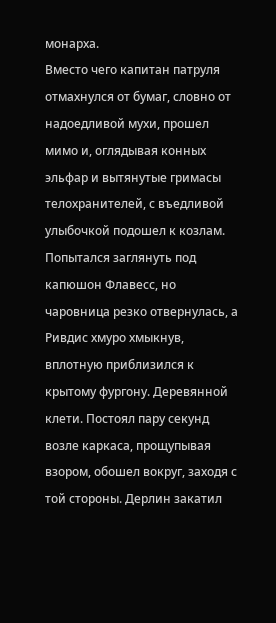монарха.
Вместо чего капитан патруля отмахнулся от бумаг, словно от надоедливой мухи, прошел мимо и, оглядывая конных эльфар и вытянутые гримасы телохранителей, с въедливой улыбочкой подошел к козлам. Попытался заглянуть под капюшон Флавесс, но чаровница резко отвернулась, а Ривдис хмуро хмыкнув, вплотную приблизился к крытому фургону. Деревянной клети. Постоял пару секунд возле каркаса, прощупывая взором, обошел вокруг, заходя с той стороны. Дерлин закатил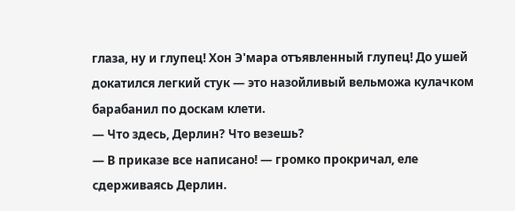глаза, ну и глупец! Хон Э'мара отъявленный глупец! До ушей докатился легкий стук — это назойливый вельможа кулачком барабанил по доскам клети.
— Что здесь, Дерлин? Что везешь?
— В приказе все написано! — громко прокричал, еле сдерживаясь Дерлин.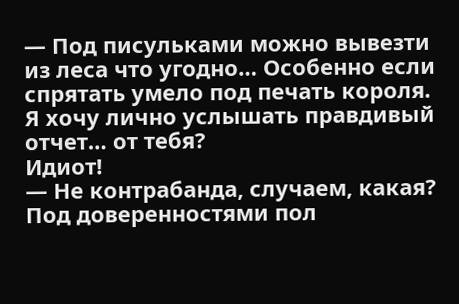— Под писульками можно вывезти из леса что угодно… Особенно если спрятать умело под печать короля. Я хочу лично услышать правдивый отчет… от тебя?
Идиот!
— Не контрабанда, случаем, какая? Под доверенностями пол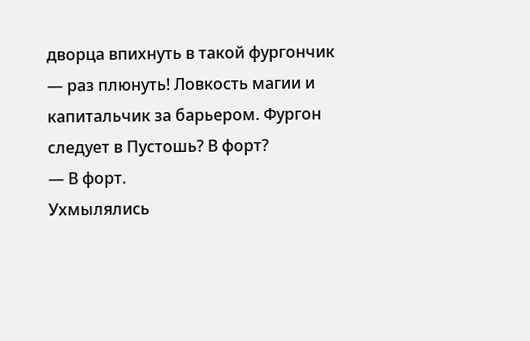дворца впихнуть в такой фургончик — раз плюнуть! Ловкость магии и капитальчик за барьером. Фургон следует в Пустошь? В форт?
— В форт.
Ухмылялись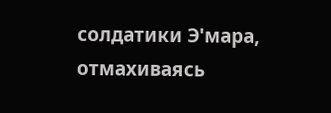солдатики Э'мара, отмахиваясь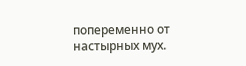попеременно от настырных мух.